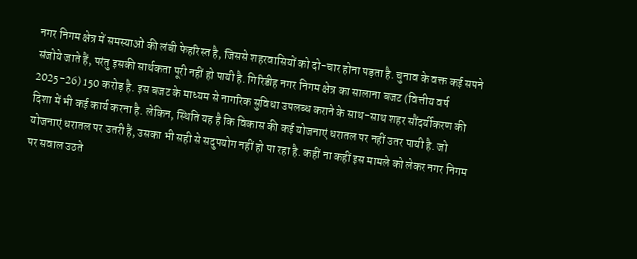नगर निगम क्षेत्र में समस्याओं की लंबी फेहरिस्त है, जिससे शहरवासियों को दो-चार होना पड़ता है. चुनाव के वक्त कई सपने संजोये जाते हैं, परंतु इसकी सार्थकता पूरी नहीं हो पायी है. गिरिडीह नगर निगम क्षेत्र का सालाना बजट (वित्तीय वर्ष 2025-26) 150 करोड़ है. इस बजट के माध्यम से नागरिक सुविधा उपलब्ध कराने के साथ-साथ शहर सौंदर्यीकरण की दिशा में भी कई कार्य करना है. लेकिन, स्थिति यह है कि विकास की कई योजनाएं धरातल पर नहीं उतर पायी है. जो योजनाएं धरातल पर उतरी हैं, उसका भी सही से सदुपयोग नहीं हो पा रहा है. कहीं ना कहीं इस मामले को लेकर नगर निगम पर सवाल उठते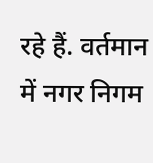रहे हैं. वर्तमान में नगर निगम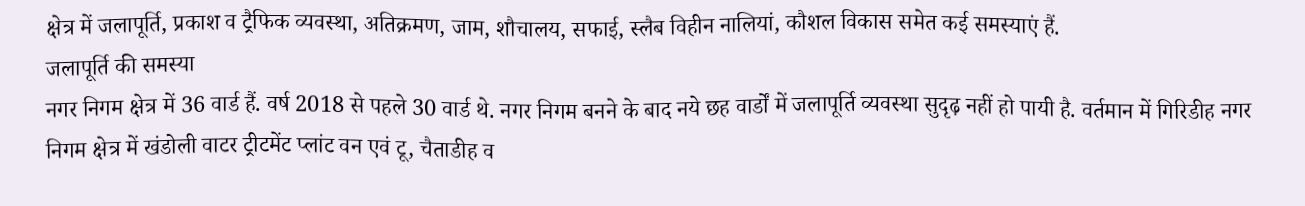क्षेत्र में जलापूर्ति, प्रकाश व ट्रैफिक व्यवस्था, अतिक्रमण, जाम, शौचालय, सफाई, स्लैब विहीन नालियां, कौशल विकास समेत कई समस्याएं हैं.
जलापूर्ति की समस्या
नगर निगम क्षेत्र में 36 वार्ड हैं. वर्ष 2018 से पहले 30 वार्ड थे. नगर निगम बनने के बाद नये छह वार्डों में जलापूर्ति व्यवस्था सुदृढ़ नहीं हो पायी है. वर्तमान में गिरिडीह नगर निगम क्षेत्र में खंडोली वाटर ट्रीटमेंट प्लांट वन एवं टू, चैताडीह व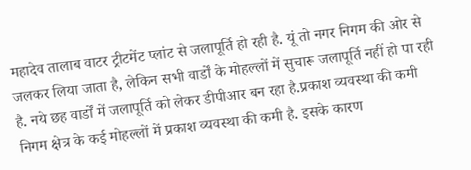महादेव तालाब वाटर ट्रीटमेंट प्लांट से जलापूर्ति हो रही है. यूं तो नगर निगम की ओर से जलकर लिया जाता है, लेकिन सभी वार्डों के मोहल्लों में सुचारू जलापूर्ति नहीं हो पा रही है. नये छह वार्डों में जलापूर्ति को लेकर डीपीआर बन रहा है.प्रकाश व्यवस्था की कमी
निगम क्षेत्र के कई मोहल्लों में प्रकाश व्यवस्था की कमी है. इसके कारण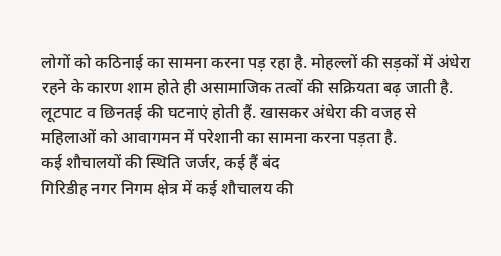लोगों को कठिनाई का सामना करना पड़ रहा है. मोहल्लों की सड़कों में अंधेरा रहने के कारण शाम होते ही असामाजिक तत्वों की सक्रियता बढ़ जाती है. लूटपाट व छिनतई की घटनाएं होती हैं. खासकर अंधेरा की वजह से महिलाओं को आवागमन में परेशानी का सामना करना पड़ता है.
कई शौचालयों की स्थिति जर्जर, कई हैं बंद
गिरिडीह नगर निगम क्षेत्र में कई शौचालय की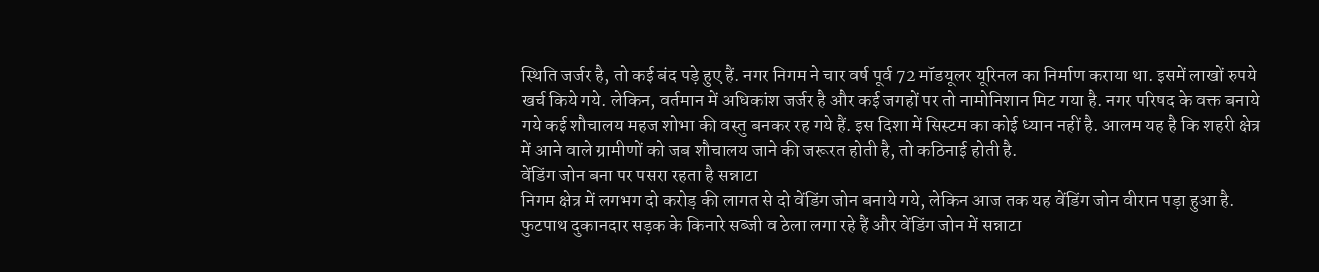स्थिति जर्जर है, तो कई बंद पड़े हुए हैं. नगर निगम ने चार वर्ष पूर्व 72 मॉडयूलर यूरिनल का निर्माण कराया था. इसमें लाखों रुपये खर्च किये गये. लेकिन, वर्तमान में अधिकांश जर्जर है और कई जगहों पर तो नामोनिशान मिट गया है. नगर परिषद के वक्त बनाये गये कई शौचालय महज शोभा की वस्तु बनकर रह गये हैं. इस दिशा में सिस्टम का कोई ध्यान नहीं है. आलम यह है कि शहरी क्षेत्र में आने वाले ग्रामीणों को जब शौचालय जाने की जरूरत होती है, तो कठिनाई होती है.
वेंडिंग जोन बना पर पसरा रहता है सन्नाटा
निगम क्षेत्र में लगभग दो करोड़ की लागत से दो वेंडिंग जोन बनाये गये, लेकिन आज तक यह वेंडिंग जोन वीरान पड़ा हुआ है. फुटपाथ दुकानदार सड़क के किनारे सब्जी व ठेला लगा रहे हैं और वेंडिंग जोन में सन्नाटा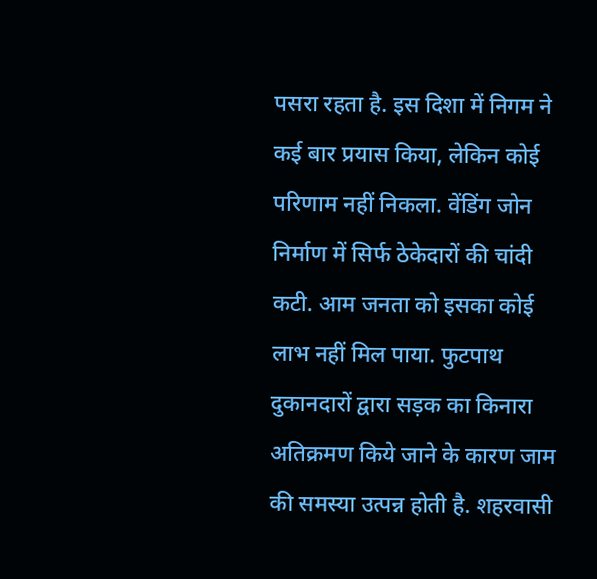पसरा रहता है. इस दिशा में निगम ने कई बार प्रयास किया, लेकिन कोई परिणाम नहीं निकला. वेंडिंग जोन निर्माण में सिर्फ ठेकेदारों की चांदी कटी. आम जनता को इसका कोई लाभ नहीं मिल पाया. फुटपाथ दुकानदारों द्वारा सड़क का किनारा अतिक्रमण किये जाने के कारण जाम की समस्या उत्पन्न होती है. शहरवासी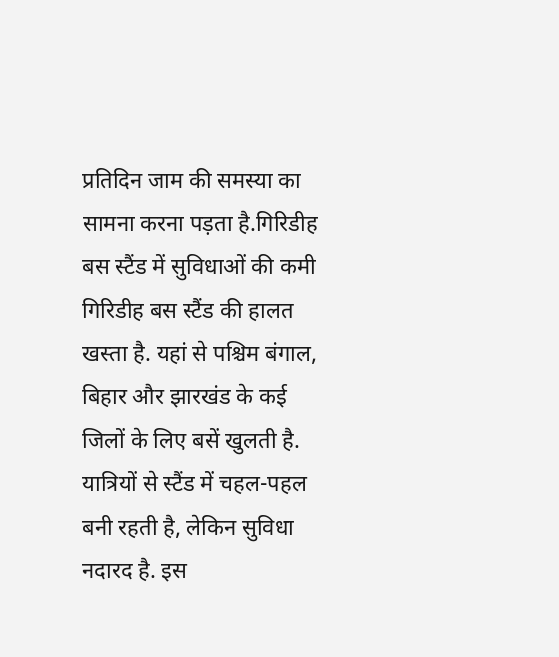प्रतिदिन जाम की समस्या का सामना करना पड़ता है.गिरिडीह बस स्टैंड में सुविधाओं की कमी
गिरिडीह बस स्टैंड की हालत खस्ता है. यहां से पश्चिम बंगाल, बिहार और झारखंड के कई जिलों के लिए बसें खुलती है. यात्रियों से स्टैंड में चहल-पहल बनी रहती है, लेकिन सुविधा नदारद है. इस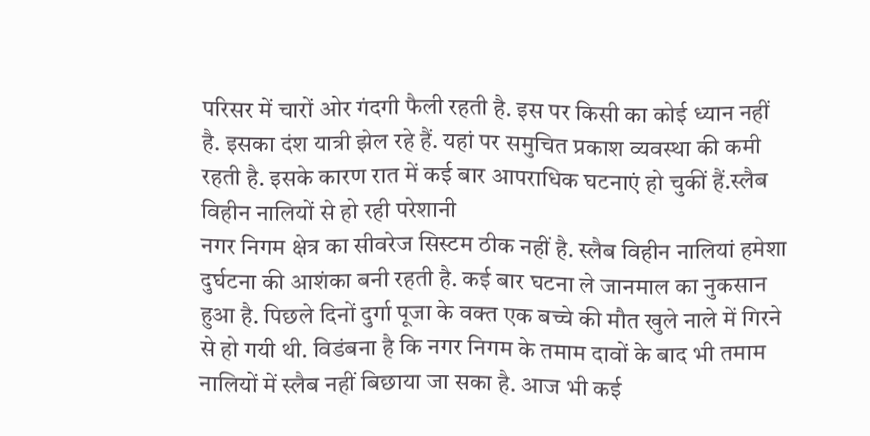परिसर में चारों ओर गंदगी फैली रहती है. इस पर किसी का कोई ध्यान नहीं है. इसका दंश यात्री झेल रहे हैं. यहां पर समुचित प्रकाश व्यवस्था की कमी रहती है. इसके कारण रात में कई बार आपराधिक घटनाएं हो चुकीं हैं.स्लैब विहीन नालियों से हो रही परेशानी
नगर निगम क्षेत्र का सीवरेज सिस्टम ठीक नहीं है. स्लैब विहीन नालियां हमेशा दुर्घटना की आशंका बनी रहती है. कई बार घटना ले जानमाल का नुकसान हुआ है. पिछले दिनों दुर्गा पूजा के वक्त एक बच्चे की मौत खुले नाले में गिरने से हो गयी थी. विडंबना है कि नगर निगम के तमाम दावों के बाद भी तमाम नालियों में स्लैब नहीं बिछाया जा सका है. आज भी कई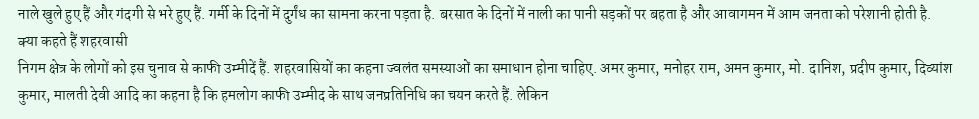नाले खुले हुए हैं और गंदगी से भरे हुए हैं. गर्मी के दिनों में दुर्गंध का सामना करना पड़ता है. बरसात के दिनों में नाली का पानी सड़कों पर बहता है और आवागमन में आम जनता को परेशानी होती है.
क्या कहते हैं शहरवासी
निगम क्षेत्र के लोगों को इस चुनाव से काफी उम्मीदें हैं. शहरवासियों का कहना ज्वलंत समस्याओं का समाधान होना चाहिए. अमर कुमार, मनोहर राम, अमन कुमार, मो. दानिश, प्रदीप कुमार, दिव्यांश कुमार, मालती देवी आदि का कहना है कि हमलोग काफी उम्मीद के साथ जनप्रतिनिधि का चयन करते हैं. लेकिन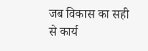जब विकास का सही से कार्य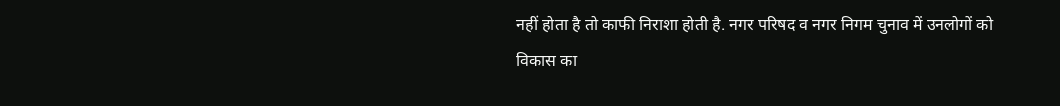नहीं होता है तो काफी निराशा होती है. नगर परिषद व नगर निगम चुनाव में उनलोगों को विकास का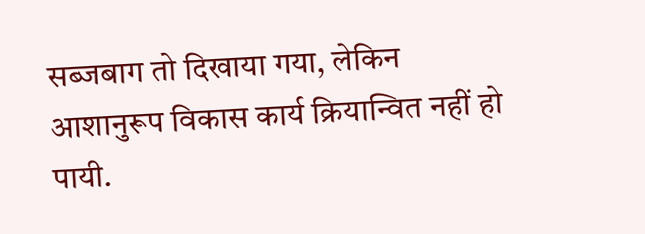सब्जबाग तो दिखाया गया, लेकिन आशानुरूप विकास कार्य क्रियान्वित नहीं हो पायी.